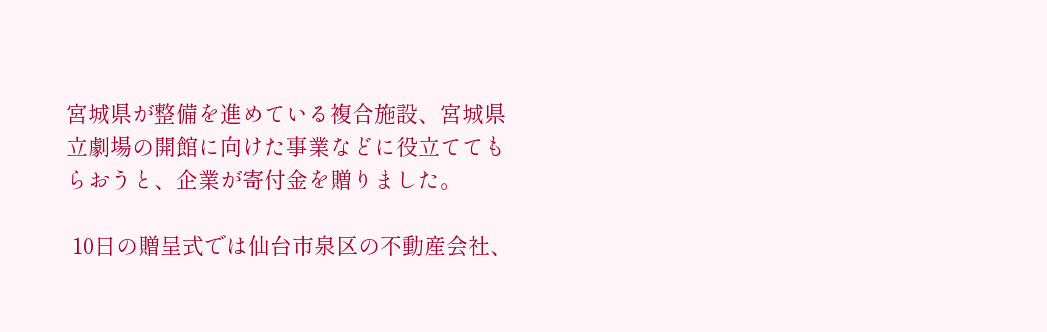宮城県が整備を進めている複合施設、宮城県立劇場の開館に向けた事業などに役立ててもらおうと、企業が寄付金を贈りました。

 10日の贈呈式では仙台市泉区の不動産会社、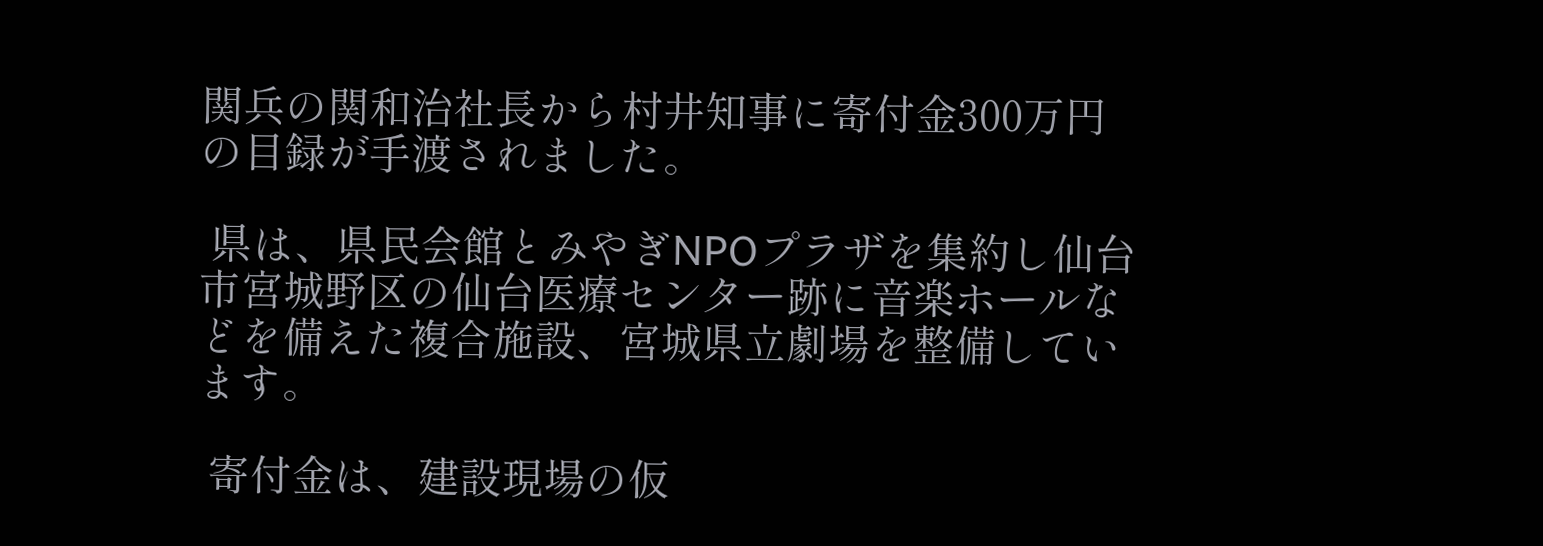関兵の関和治社長から村井知事に寄付金300万円の目録が手渡されました。

 県は、県民会館とみやぎNPOプラザを集約し仙台市宮城野区の仙台医療センター跡に音楽ホールなどを備えた複合施設、宮城県立劇場を整備しています。

 寄付金は、建設現場の仮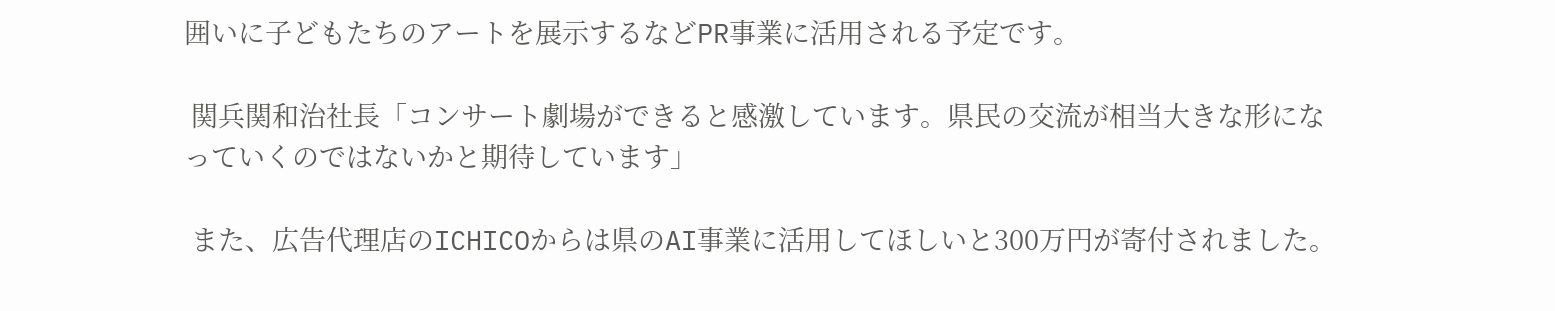囲いに子どもたちのアートを展示するなどPR事業に活用される予定です。

 関兵関和治社長「コンサート劇場ができると感激しています。県民の交流が相当大きな形になっていくのではないかと期待しています」

 また、広告代理店のICHICOからは県のAI事業に活用してほしいと300万円が寄付されました。